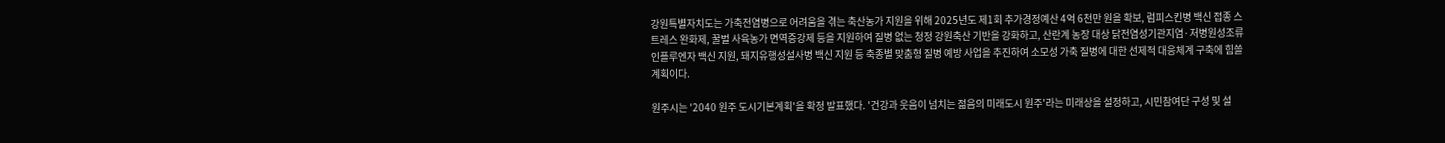강원특별자치도는 가축전염병으로 어려움을 겪는 축산농가 지원을 위해 2025년도 제1회 추가경정예산 4억 6천만 원을 확보, 럼피스킨병 백신 접종 스트레스 완화제, 꿀벌 사육농가 면역증강제 등을 지원하여 질병 없는 청정 강원축산 기반을 강화하고, 산란계 농장 대상 닭전염성기관지염·저병원성조류인플루엔자 백신 지원, 돼지유행성설사병 백신 지원 등 축종별 맞춤형 질병 예방 사업을 추진하여 소모성 가축 질병에 대한 선제적 대응체계 구축에 힘쓸 계획이다.

원주시는 '2040 원주 도시기본계획'을 확정 발표했다. '건강과 웃음이 넘치는 젊음의 미래도시 원주'라는 미래상을 설정하고, 시민참여단 구성 및 설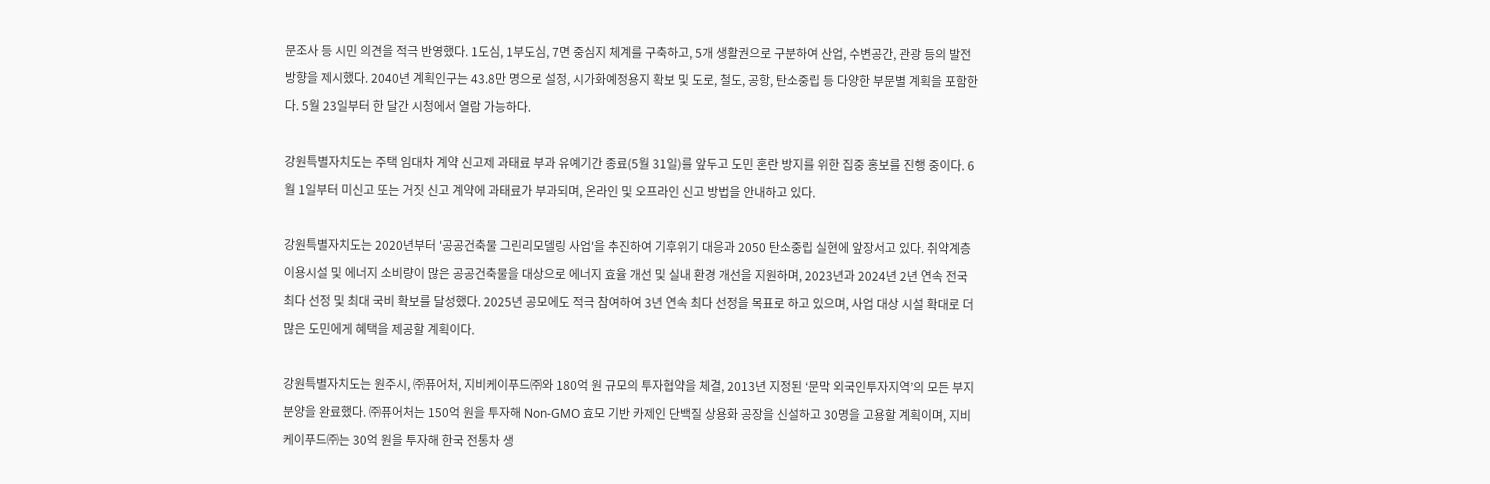문조사 등 시민 의견을 적극 반영했다. 1도심, 1부도심, 7면 중심지 체계를 구축하고, 5개 생활권으로 구분하여 산업, 수변공간, 관광 등의 발전 방향을 제시했다. 2040년 계획인구는 43.8만 명으로 설정, 시가화예정용지 확보 및 도로, 철도, 공항, 탄소중립 등 다양한 부문별 계획을 포함한다. 5월 23일부터 한 달간 시청에서 열람 가능하다.

강원특별자치도는 주택 임대차 계약 신고제 과태료 부과 유예기간 종료(5월 31일)를 앞두고 도민 혼란 방지를 위한 집중 홍보를 진행 중이다. 6월 1일부터 미신고 또는 거짓 신고 계약에 과태료가 부과되며, 온라인 및 오프라인 신고 방법을 안내하고 있다.

강원특별자치도는 2020년부터 '공공건축물 그린리모델링 사업'을 추진하여 기후위기 대응과 2050 탄소중립 실현에 앞장서고 있다. 취약계층 이용시설 및 에너지 소비량이 많은 공공건축물을 대상으로 에너지 효율 개선 및 실내 환경 개선을 지원하며, 2023년과 2024년 2년 연속 전국 최다 선정 및 최대 국비 확보를 달성했다. 2025년 공모에도 적극 참여하여 3년 연속 최다 선정을 목표로 하고 있으며, 사업 대상 시설 확대로 더 많은 도민에게 혜택을 제공할 계획이다.

강원특별자치도는 원주시, ㈜퓨어처, 지비케이푸드㈜와 180억 원 규모의 투자협약을 체결, 2013년 지정된 ‘문막 외국인투자지역’의 모든 부지 분양을 완료했다. ㈜퓨어처는 150억 원을 투자해 Non-GMO 효모 기반 카제인 단백질 상용화 공장을 신설하고 30명을 고용할 계획이며, 지비케이푸드㈜는 30억 원을 투자해 한국 전통차 생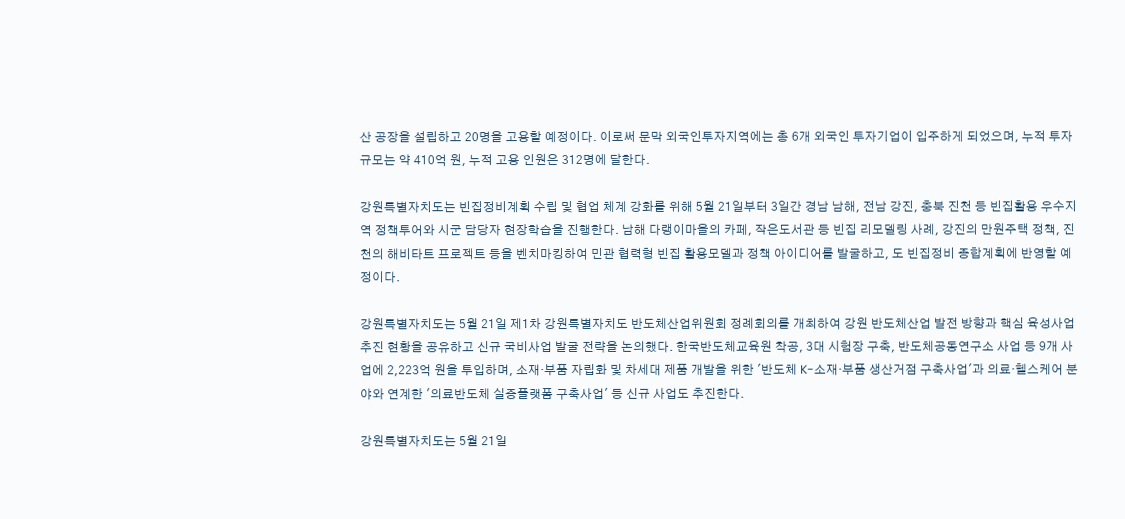산 공장을 설립하고 20명을 고용할 예정이다. 이로써 문막 외국인투자지역에는 총 6개 외국인 투자기업이 입주하게 되었으며, 누적 투자 규모는 약 410억 원, 누적 고용 인원은 312명에 달한다.

강원특별자치도는 빈집정비계획 수립 및 협업 체계 강화를 위해 5월 21일부터 3일간 경남 남해, 전남 강진, 충북 진천 등 빈집활용 우수지역 정책투어와 시군 담당자 현장학습을 진행한다. 남해 다랭이마을의 카페, 작은도서관 등 빈집 리모델링 사례, 강진의 만원주택 정책, 진천의 해비타트 프로젝트 등을 벤치마킹하여 민관 협력형 빈집 활용모델과 정책 아이디어를 발굴하고, 도 빈집정비 종합계획에 반영할 예정이다.

강원특별자치도는 5월 21일 제1차 강원특별자치도 반도체산업위원회 정례회의를 개최하여 강원 반도체산업 발전 방향과 핵심 육성사업 추진 현황을 공유하고 신규 국비사업 발굴 전략을 논의했다. 한국반도체교육원 착공, 3대 시험장 구축, 반도체공동연구소 사업 등 9개 사업에 2,223억 원을 투입하며, 소재·부품 자립화 및 차세대 제품 개발을 위한 '반도체 K-소재·부품 생산거점 구축사업'과 의료·헬스케어 분야와 연계한 '의료반도체 실증플랫폼 구축사업' 등 신규 사업도 추진한다.

강원특별자치도는 5월 21일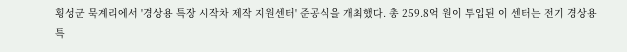횡성군 묵계리에서 '경상용 특장 시작차 제작 지원센터' 준공식을 개최했다. 총 259.8억 원이 투입된 이 센터는 전기 경상용 특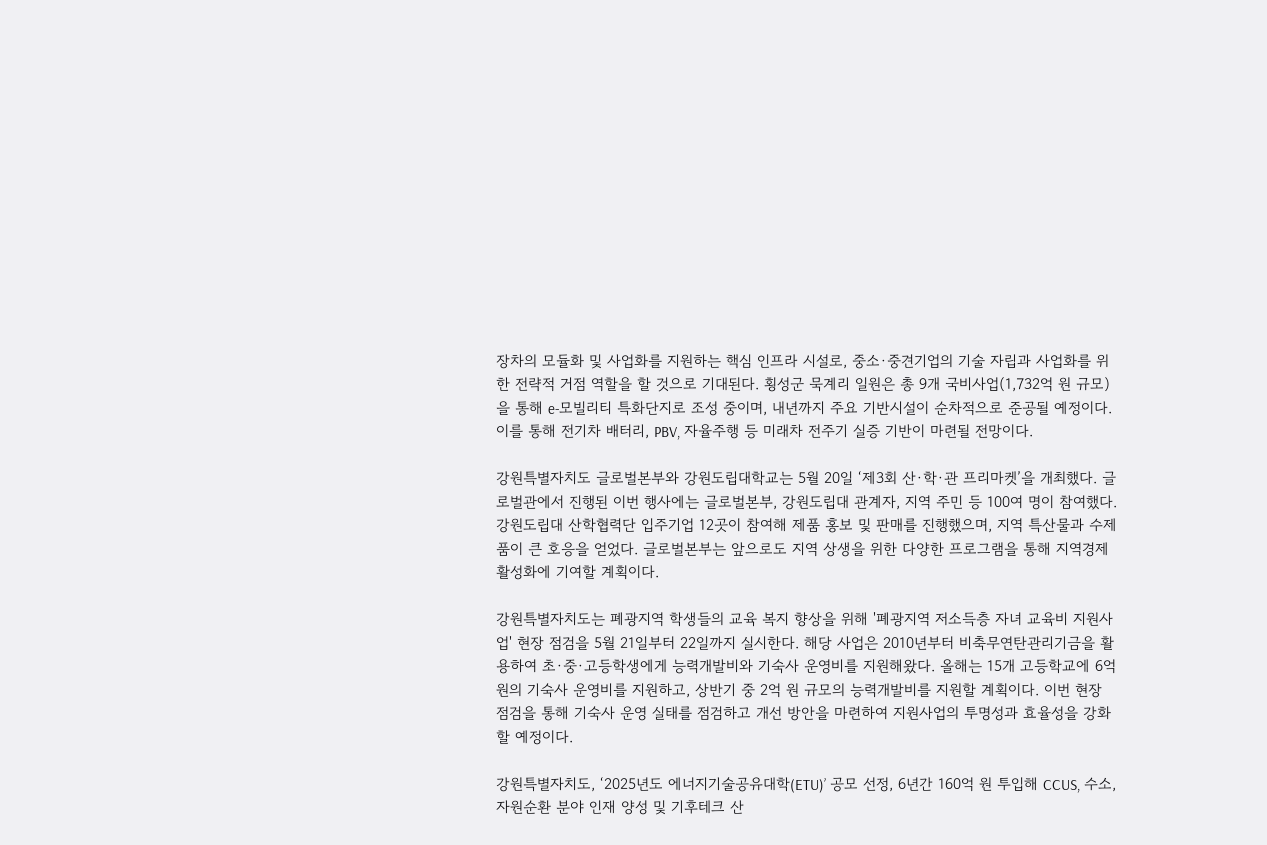장차의 모듈화 및 사업화를 지원하는 핵심 인프라 시설로, 중소·중견기업의 기술 자립과 사업화를 위한 전략적 거점 역할을 할 것으로 기대된다. 횡성군 묵계리 일원은 총 9개 국비사업(1,732억 원 규모)을 통해 e-모빌리티 특화단지로 조성 중이며, 내년까지 주요 기반시설이 순차적으로 준공될 예정이다. 이를 통해 전기차 배터리, PBV, 자율주행 등 미래차 전주기 실증 기반이 마련될 전망이다.

강원특별자치도 글로벌본부와 강원도립대학교는 5월 20일 ‘제3회 산·학·관 프리마켓’을 개최했다. 글로벌관에서 진행된 이번 행사에는 글로벌본부, 강원도립대 관계자, 지역 주민 등 100여 명이 참여했다. 강원도립대 산학협력단 입주기업 12곳이 참여해 제품 홍보 및 판매를 진행했으며, 지역 특산물과 수제품이 큰 호응을 얻었다. 글로벌본부는 앞으로도 지역 상생을 위한 다양한 프로그램을 통해 지역경제 활성화에 기여할 계획이다.

강원특별자치도는 폐광지역 학생들의 교육 복지 향상을 위해 '폐광지역 저소득층 자녀 교육비 지원사업' 현장 점검을 5월 21일부터 22일까지 실시한다. 해당 사업은 2010년부터 비축무연탄관리기금을 활용하여 초·중·고등학생에게 능력개발비와 기숙사 운영비를 지원해왔다. 올해는 15개 고등학교에 6억 원의 기숙사 운영비를 지원하고, 상반기 중 2억 원 규모의 능력개발비를 지원할 계획이다. 이번 현장 점검을 통해 기숙사 운영 실태를 점검하고 개선 방안을 마련하여 지원사업의 투명성과 효율성을 강화할 예정이다.

강원특별자치도, ‘2025년도 에너지기술공유대학(ETU)’ 공모 선정, 6년간 160억 원 투입해 CCUS, 수소, 자원순환 분야 인재 양성 및 기후테크 산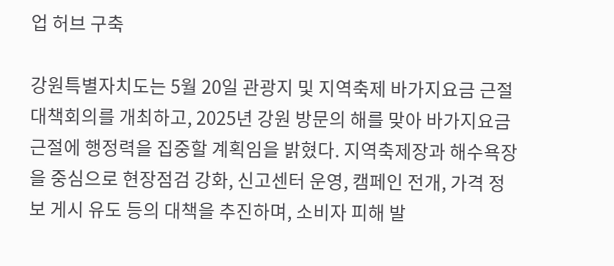업 허브 구축

강원특별자치도는 5월 20일 관광지 및 지역축제 바가지요금 근절 대책회의를 개최하고, 2025년 강원 방문의 해를 맞아 바가지요금 근절에 행정력을 집중할 계획임을 밝혔다. 지역축제장과 해수욕장을 중심으로 현장점검 강화, 신고센터 운영, 캠페인 전개, 가격 정보 게시 유도 등의 대책을 추진하며, 소비자 피해 발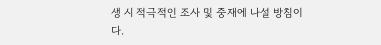생 시 적극적인 조사 및 중재에 나설 방침이다.